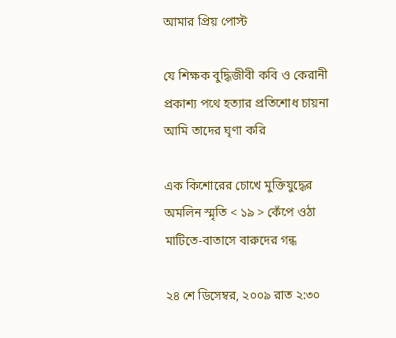আমার প্রিয় পোস্ট

যে শিক্ষক বুদ্ধিজীবী কবি ও কেরানী প্রকাশ্য পথে হত্যার প্রতিশোধ চায়না আমি তাদের ঘৃণা করি

এক কিশোরের চোখে মুক্তিযুদ্ধের অমলিন স্মৃতি < ১৯ > কেঁপে ওঠা মাটিতে-বাতাসে বারুদের গন্ধ

২৪ শে ডিসেম্বর, ২০০৯ রাত ২:৩০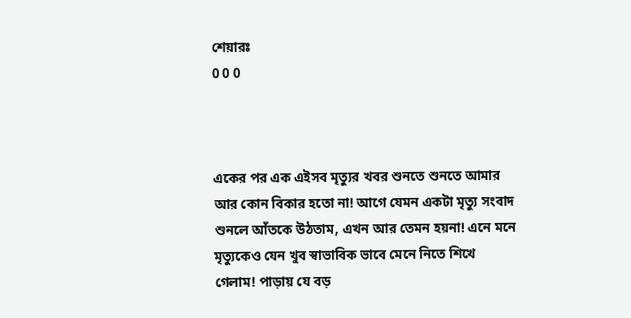শেয়ারঃ
0 0 0



একের পর এক এইসব মৃত্যুর খবর শুনতে শুনতে আমার আর কোন বিকার হতো না! আগে যেমন একটা মৃত্যু সংবাদ শুনলে আঁতকে উঠতাম, এখন আর তেমন হয়না! এনে মনে মৃত্যুকেও যেন খুব স্বাভাবিক ভাবে মেনে নিতে শিখে গেলাম! পাড়ায় যে বড়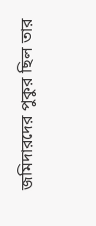জমিদারদের পুকুর ছিল তার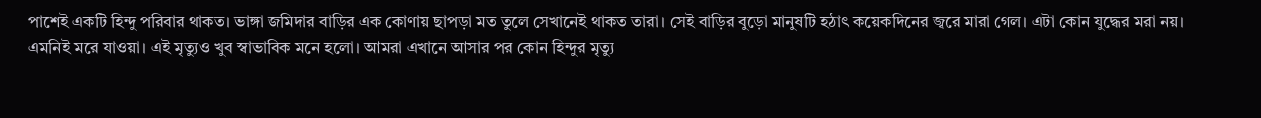পাশেই একটি হিন্দু পরিবার থাকত। ভাঙ্গা জমিদার বাড়ির এক কোণায় ছাপড়া মত তুলে সেখানেই থাকত তারা। সেই বাড়ির বুড়ো মানুষটি হঠাৎ কয়েকদিনের জ্বরে মারা গেল। এটা কোন যুদ্ধের মরা নয়। এমনিই মরে যাওয়া। এই মৃত্যুও খুব স্বাভাবিক মনে হলো। আমরা এখানে আসার পর কোন হিন্দুর মৃত্যু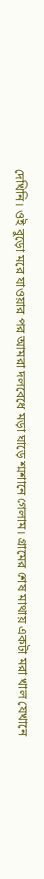দেখিনি। ওই বুড়ো মরে যাওয়ার পর আমরা দলবেধে মড়া ঘাড়ে শ্মশানে গেলাম। গ্রামের শেষ মাথায় একটা মরা খাল যেখানে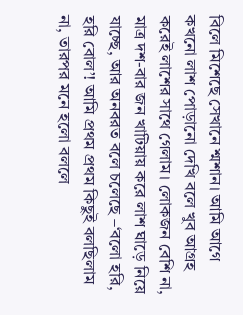বিলে মিশেছে সেখানে শ্মশান। আমি আগে কখনো লাশ পোড়ানো দেখি বলে খুব আগ্রহ করেই লাশের সাথে গেলাম। লোকজন বেশি না, মাত্র দশ-বার জন খাটিয়ায় করে লাশ ঘাড়ে নিয়ে যাচ্ছে, আর অনবরত বলে চলেছে –‘বলো হরি, হরি বোল’! আমি প্রথম প্রথম কিছুই বলছিলাম না, তারপর মনে হলো বললে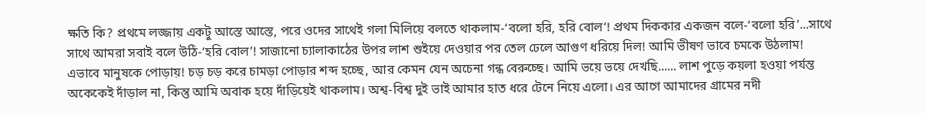ক্ষতি কি? প্রথমে লজ্জায় একটু আস্তে আস্তে, পরে ওদের সাথেই গলা মিলিয়ে বলতে থাকলাম-‘বলো হরি, হরি বোল‘! প্রথম দিককার একজন বলে-‘বলো হরি’...সাথে সাথে আমরা সবাই বলে উঠি-‘হরি বোল’! সাজানো চ্যালাকাঠের উপর লাশ শুইয়ে দেওয়ার পর তেল ঢেলে আগুণ ধরিয়ে দিল! আমি ভীষণ ভাবে চমকে উঠলাম! এভাবে মানুষকে পোড়ায়! চড় চড় করে চামড়া পোড়ার শব্দ হচ্ছে, আর কেমন যেন অচেনা গন্ধ বেরুচ্ছে। আমি ভয়ে ভয়ে দেখছি...... লাশ পুড়ে কয়লা হওয়া পর্যন্ত অকেকেই দাঁড়াল না, কিন্তু আমি অবাক হয়ে দাঁড়িয়েই থাকলাম। অশ্ব-বিশ্ব দুই ভাই আমার হাত ধরে টেনে নিয়ে এলো। এর আগে আমাদের গ্রামের নদী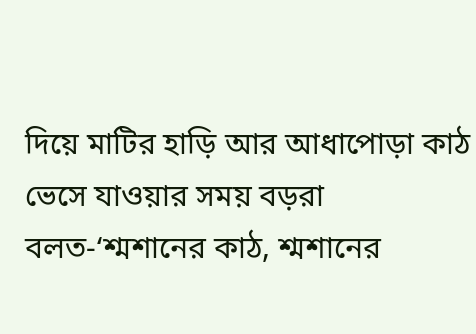দিয়ে মাটির হাড়ি আর আধাপোড়া কাঠ ভেসে যাওয়ার সময় বড়রা বলত-‘শ্মশানের কাঠ, শ্মশানের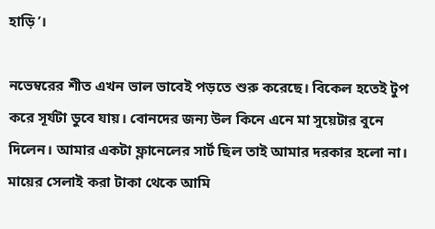হাড়ি’।

নভেম্বরের শীত এখন ভাল ভাবেই পড়তে শুরু করেছে। বিকেল হতেই টুপ করে সূর্যটা ডুবে যায়। বোনদের জন্য উল কিনে এনে মা সুয়েটার বুনে দিলেন। আমার একটা ফ্লানেলের সার্ট ছিল তাই আমার দরকার হলো না। মায়ের সেলাই করা টাকা থেকে আমি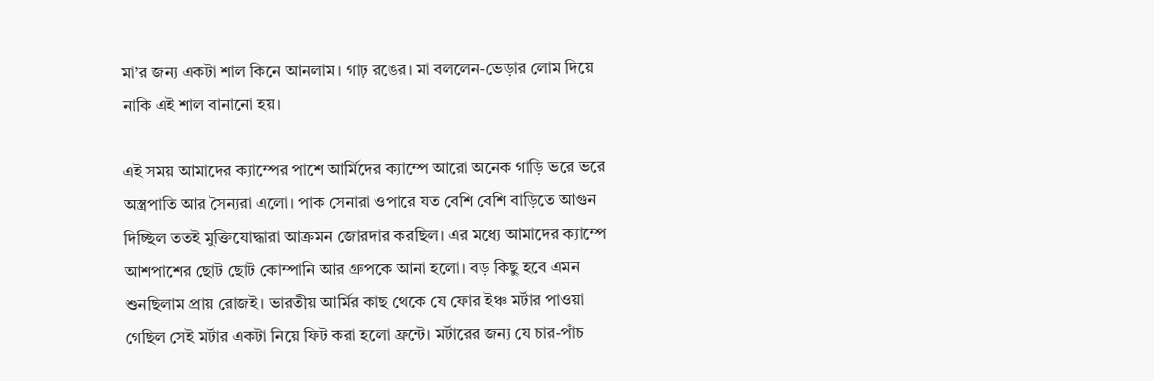মা’র জন্য একটা শাল কিনে আনলাম। গাঢ় রঙের। মা বললেন-ভেড়ার লোম দিয়ে নাকি এই শাল বানানো হয়।

এই সময় আমাদের ক্যাম্পের পাশে আর্মিদের ক্যাম্পে আরো অনেক গাড়ি ভরে ভরে অস্ত্রপাতি আর সৈন্যরা এলো। পাক সেনারা ওপারে যত বেশি বেশি বাড়িতে আগুন দিচ্ছিল ততই মুক্তিযোদ্ধারা আক্রমন জোরদার করছিল। এর মধ্যে আমাদের ক্যাম্পে আশপাশের ছোট ছোট কোম্পানি আর গ্রুপকে আনা হলো। বড় কিছু হবে এমন শুনছিলাম প্রায় রোজই। ভারতীয় আর্মির কাছ থেকে যে ফোর ইঞ্চ মর্টার পাওয়া গেছিল সেই মর্টার একটা নিয়ে ফিট করা হলো ফ্রন্টে। মর্টারের জন্য যে চার-পাঁচ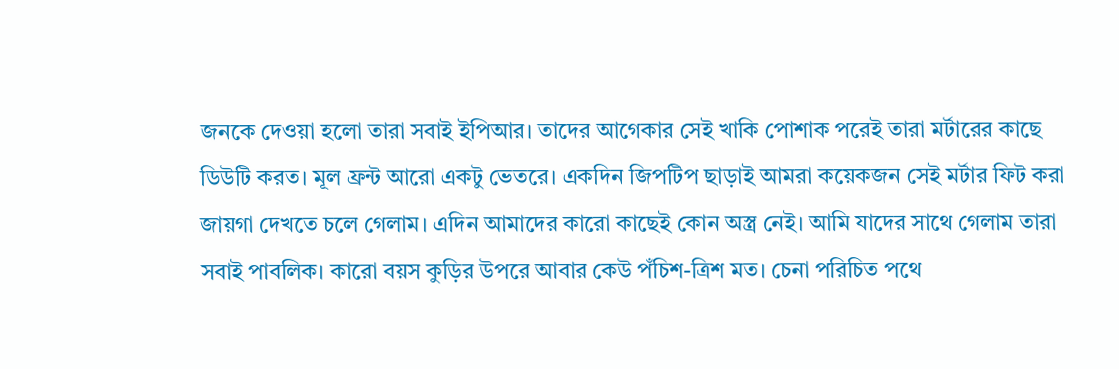জনকে দেওয়া হলো তারা সবাই ইপিআর। তাদের আগেকার সেই খাকি পোশাক পরেই তারা মর্টারের কাছে ডিউটি করত। মূল ফ্রন্ট আরো একটু ভেতরে। একদিন জিপটিপ ছাড়াই আমরা কয়েকজন সেই মর্টার ফিট করা জায়গা দেখতে চলে গেলাম। এদিন আমাদের কারো কাছেই কোন অস্ত্র নেই। আমি যাদের সাথে গেলাম তারা সবাই পাবলিক। কারো বয়স কুড়ির উপরে আবার কেউ পঁচিশ-ত্রিশ মত। চেনা পরিচিত পথে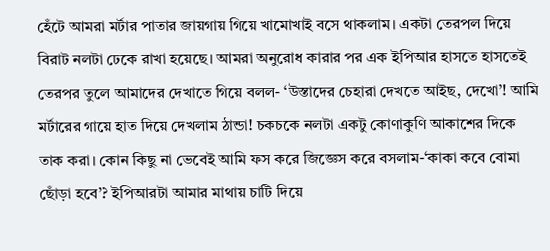হেঁটে আমরা মর্টার পাতার জায়গায় গিয়ে খামোখাই বসে থাকলাম। একটা তেরপল দিয়ে বিরাট নলটা ঢেকে রাখা হয়েছে। আমরা অনুরোধ কারার পর এক ইপিআর হাসতে হাসতেই তেরপর তুলে আমাদের দেখাতে গিয়ে বলল- ‘উস্তাদের চেহারা দেখতে আইছ, দেখো’! আমি মর্টারের গায়ে হাত দিয়ে দেখলাম ঠান্ডা! চকচকে নলটা একটু কোণাকুণি আকাশের দিকে তাক করা। কোন কিছু না ভেবেই আমি ফস করে জিজ্ঞেস করে বসলাম-‘কাকা কবে বোমা ছোঁড়া হবে’? ইপিআরটা আমার মাথায় চাটি দিয়ে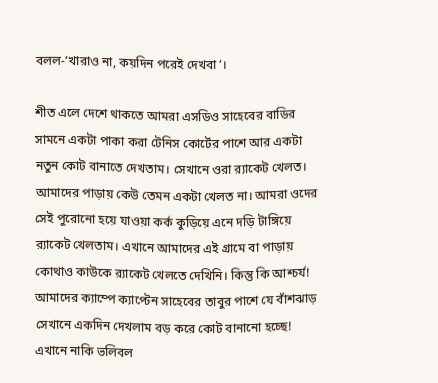বলল-‘খারাও না, কয়দিন পরেই দেখবা’।

শীত এলে দেশে থাকতে আমরা এসডিও সাহেবের বাডির সামনে একটা পাকা করা টেনিস কোর্টের পাশে আর একটা নতুন কোট বানাতে দেখতাম। সেখানে ওরা র‌্যাকেট খেলত। আমাদের পাড়ায় কেউ তেমন একটা খেলত না। আমরা ওদের সেই পুরোনো হয়ে যাওয়া কর্ক কুড়িয়ে এনে দড়ি টাঙ্গিয়ে র‌্যাকেট খেলতাম। এখানে আমাদের এই গ্রামে বা পাড়ায় কোথাও কাউকে র‌্যাকেট খেলতে দেখিনি। কিন্তু কি আশ্চর্য! আমাদের ক্যাম্পে ক্যাপ্টেন সাহেবের তাবুর পাশে যে বাঁশঝাড় সেখানে একদিন দেখলাম বড় করে কোট বানানো হচ্ছে! এখানে নাকি ভলিবল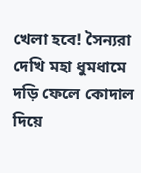খেলা হবে! সৈন্যরা দেখি মহা ধুমধামে দড়ি ফেলে কোদাল দিয়ে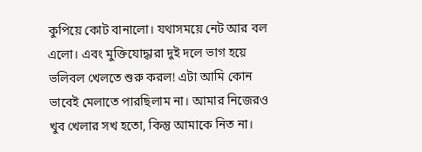কুপিয়ে কোট বানালো। যথাসময়ে নেট আর বল এলো। এবং মুক্তিযোদ্ধারা দুই দলে ভাগ হয়ে ভলিবল খেলতে শুরু করল! এটা আমি কোন ভাবেই মেলাতে পারছিলাম না। আমার নিজেরও খুব খেলার সখ হতো, কিন্তু আমাকে নিত না।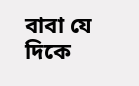বাবা যে দিকে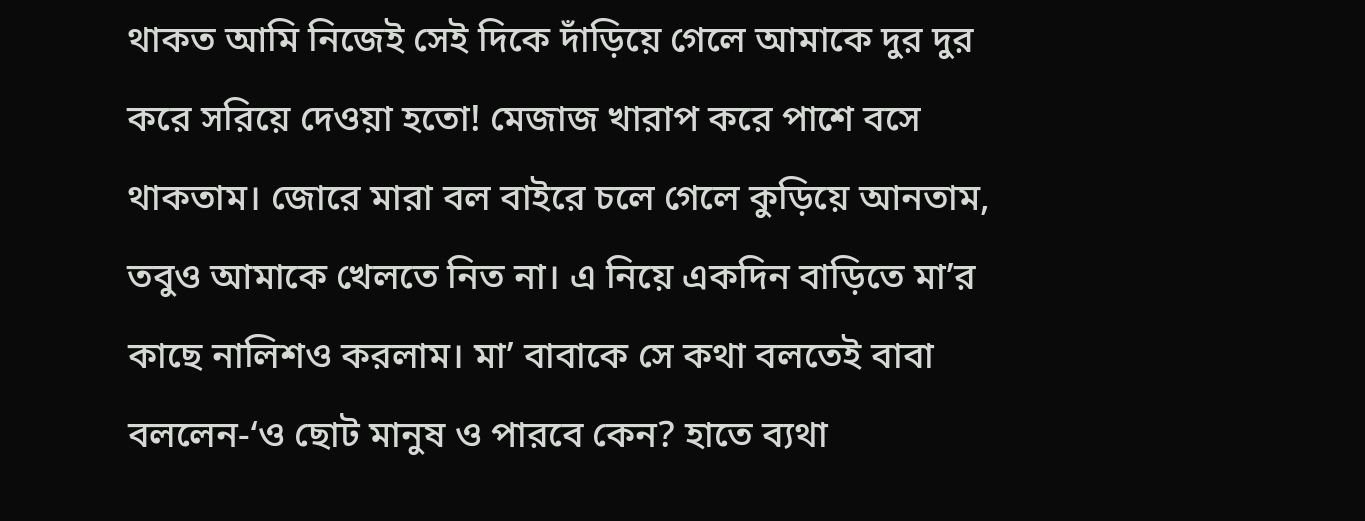থাকত আমি নিজেই সেই দিকে দাঁড়িয়ে গেলে আমাকে দুর দুর করে সরিয়ে দেওয়া হতো! মেজাজ খারাপ করে পাশে বসে থাকতাম। জোরে মারা বল বাইরে চলে গেলে কুড়িয়ে আনতাম, তবুও আমাকে খেলতে নিত না। এ নিয়ে একদিন বাড়িতে মা’র কাছে নালিশও করলাম। মা’ বাবাকে সে কথা বলতেই বাবা বললেন-‘ও ছোট মানুষ ও পারবে কেন? হাতে ব্যথা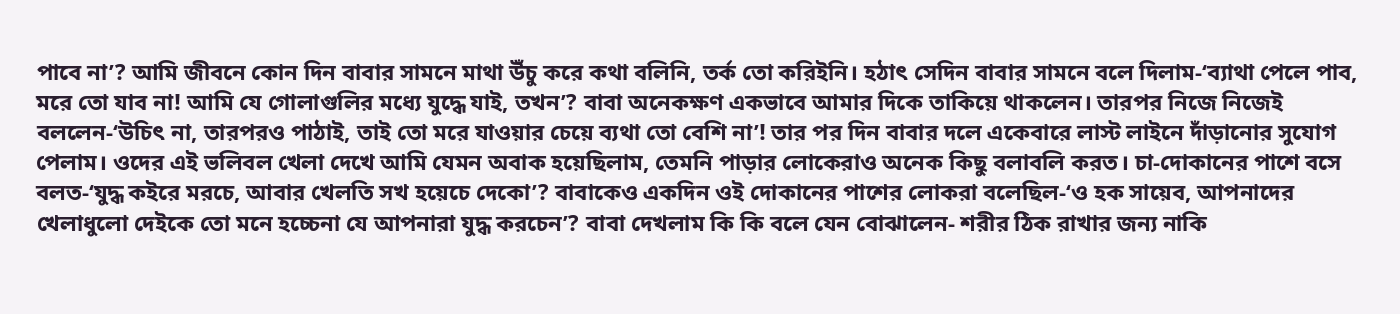পাবে না’? আমি জীবনে কোন দিন বাবার সামনে মাথা উঁচু করে কথা বলিনি, তর্ক তো করিইনি। হঠাৎ সেদিন বাবার সামনে বলে দিলাম-‘ব্যাথা পেলে পাব, মরে তো যাব না! আমি যে গোলাগুলির মধ্যে যুদ্ধে যাই, তখন’? বাবা অনেকক্ষণ একভাবে আমার দিকে তাকিয়ে থাকলেন। তারপর নিজে নিজেই বললেন-‘উচিৎ না, তারপরও পাঠাই, তাই তো মরে যাওয়ার চেয়ে ব্যথা তো বেশি না’! তার পর দিন বাবার দলে একেবারে লাস্ট লাইনে দাঁড়ানোর সুযোগ পেলাম। ওদের এই ভলিবল খেলা দেখে আমি যেমন অবাক হয়েছিলাম, তেমনি পাড়ার লোকেরাও অনেক কিছু বলাবলি করত। চা-দোকানের পাশে বসে বলত-‘যুদ্ধ কইরে মরচে, আবার খেলতি সখ হয়েচে দেকো’? বাবাকেও একদিন ওই দোকানের পাশের লোকরা বলেছিল-‘ও হক সায়েব, আপনাদের খেলাধুলো দেইকে তো মনে হচ্চেনা যে আপনারা যুদ্ধ করচেন’? বাবা দেখলাম কি কি বলে যেন বোঝালেন- শরীর ঠিক রাখার জন্য নাকি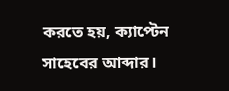করতে হয়, ক্যাপ্টেন সাহেবের আব্দার।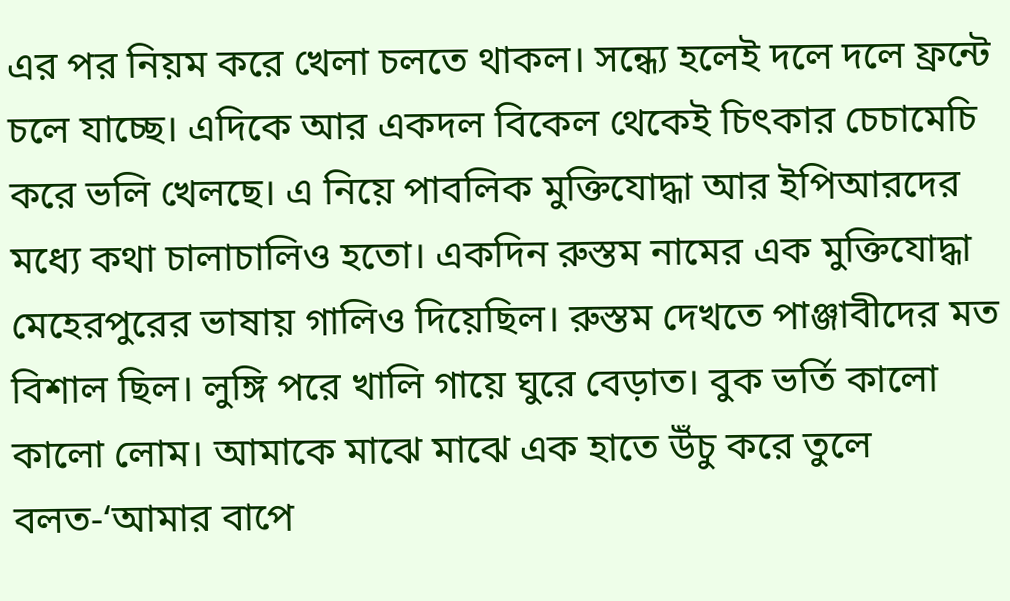এর পর নিয়ম করে খেলা চলতে থাকল। সন্ধ্যে হলেই দলে দলে ফ্রন্টে চলে যাচ্ছে। এদিকে আর একদল বিকেল থেকেই চিৎকার চেচামেচি করে ভলি খেলছে। এ নিয়ে পাবলিক মুক্তিযোদ্ধা আর ইপিআরদের মধ্যে কথা চালাচালিও হতো। একদিন রুস্তম নামের এক মুক্তিযোদ্ধা মেহেরপুরের ভাষায় গালিও দিয়েছিল। রুস্তম দেখতে পাঞ্জাবীদের মত বিশাল ছিল। লুঙ্গি পরে খালি গায়ে ঘুরে বেড়াত। বুক ভর্তি কালো কালো লোম। আমাকে মাঝে মাঝে এক হাতে উঁচু করে তুলে বলত-‘আমার বাপে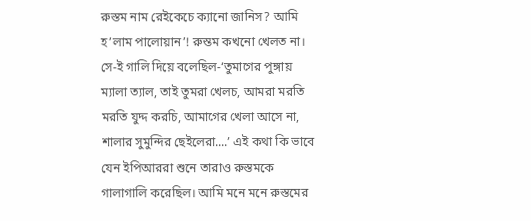রুস্তম নাম রেইকেচে ক্যানো জানিস? আমি হ’লাম পালোয়ান’! রুস্তম কখনো খেলত না। সে-ই গালি দিয়ে বলেছিল-‘তুমাগের পুঙ্গায় ম্যালা ত্যাল, তাই তুমরা খেলচ, আমরা মরতি মরতি যুদ্দ করচি, আমাগের খেলা আসে না, শালার সুমুন্দির ছেইলেরা....’ এই কথা কি ভাবে যেন ইপিআররা শুনে তারাও রুস্তমকে গালাগালি করেছিল। আমি মনে মনে রুস্তমের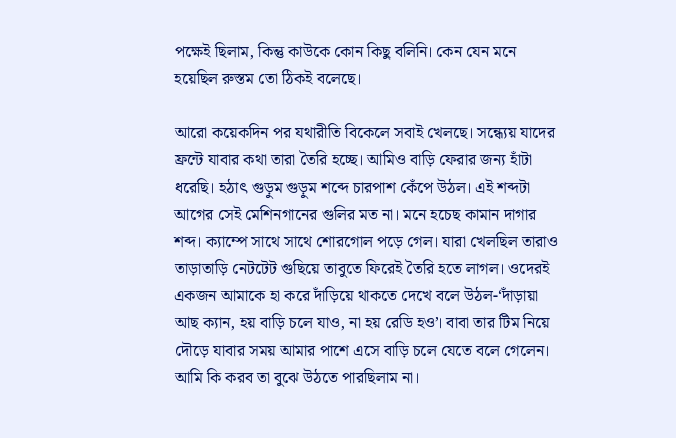পক্ষেই ছিলাম, কিন্তু কাউকে কোন কিছু বলিনি। কেন যেন মনে হয়েছিল রুস্তম তো ঠিকই বলেছে।

আরো কয়েকদিন পর যথারীতি বিকেলে সবাই খেলছে। সন্ধ্যেয় যাদের ফ্রন্টে যাবার কথা তারা তৈরি হচ্ছে। আমিও বাড়ি ফেরার জন্য হাঁটা ধরেছি। হঠাৎ গুড়ুম গুড়ুম শব্দে চারপাশ কেঁপে উঠল। এই শব্দটা আগের সেই মেশিনগানের গুলির মত না। মনে হচেছ কামান দাগার শব্দ। ক্যাম্পে সাথে সাথে শোরগোল পড়ে গেল। যারা খেলছিল তারাও তাড়াতাড়ি নেটটেট গুছিয়ে তাবুতে ফিরেই তৈরি হতে লাগল। ওদেরই একজন আমাকে হা করে দাঁড়িয়ে থাকতে দেখে বলে উঠল-‘দাঁড়ায়া আছ ক্যান, হয় বাড়ি চলে যাও, না হয় রেডি হও’। বাবা তার টিম নিয়ে দৌড়ে যাবার সময় আমার পাশে এসে বাড়ি চলে যেতে বলে গেলেন। আমি কি করব তা বুঝে উঠতে পারছিলাম না।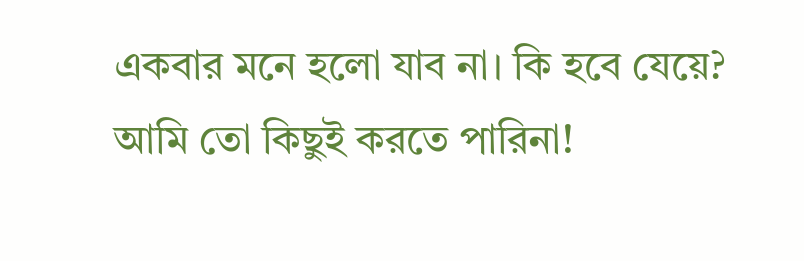একবার মনে হলো যাব না। কি হবে যেয়ে? আমি তো কিছুই করতে পারিনা!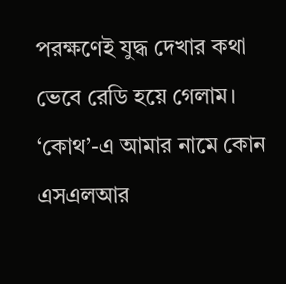পরক্ষণেই যুদ্ধ দেখার কথা ভেবে রেডি হয়ে গেলাম। ‘কোথ’-এ আমার নামে কোন এসএলআর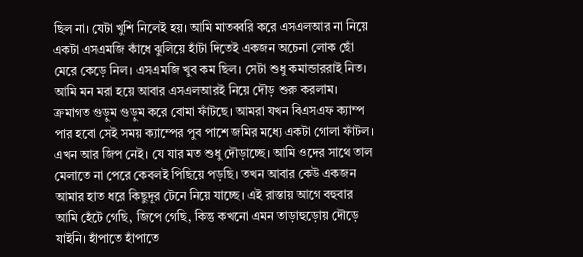ছিল না। যেটা খুশি নিলেই হয়। আমি মাতব্বরি করে এসএলআর না নিয়ে একটা এসএমজি কাঁধে ঝুলিয়ে হাঁটা দিতেই একজন অচেনা লোক ছোঁ মেরে কেড়ে নিল। এসএমজি খুব কম ছিল। সেটা শুধু কমান্ডাররাই নিত। আমি মন মরা হয়ে আবার এসএলআরই নিয়ে দৌড় শুরু করলাম। ক্রমাগত গুড়ুম গুড়ুম করে বোমা ফাঁটছে। আমরা যখন বিএসএফ ক্যাম্প পার হবো সেই সময় ক্যাম্পের পুব পাশে জমির মধ্যে একটা গোলা ফাঁটল। এখন আর জিপ নেই। যে যার মত শুধু দৌড়াচ্ছে। আমি ওদের সাথে তাল মেলাতে না পেরে কেবলই পিছিয়ে পড়ছি। তখন আবার কেউ একজন আমার হাত ধরে কিছুদূর টেনে নিয়ে যাচ্ছে। এই রাস্তায় আগে বহুবার আমি হেঁটে গেছি, জিপে গেছি, কিন্তু কখনো এমন তাড়াহুড়োয় দৌড়ে যাইনি। হাঁপাতে হাঁপাতে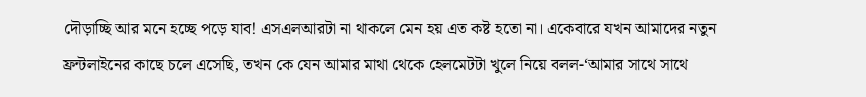দৌড়াচ্ছি আর মনে হচ্ছে পড়ে যাব! এসএলআরটা না থাকলে মেন হয় এত কষ্ট হতো না। একেবারে যখন আমাদের নতুন ফ্রন্টলাইনের কাছে চলে এসেছি, তখন কে যেন আমার মাথা থেকে হেলমেটটা খুলে নিয়ে বলল-‘আমার সাথে সাথে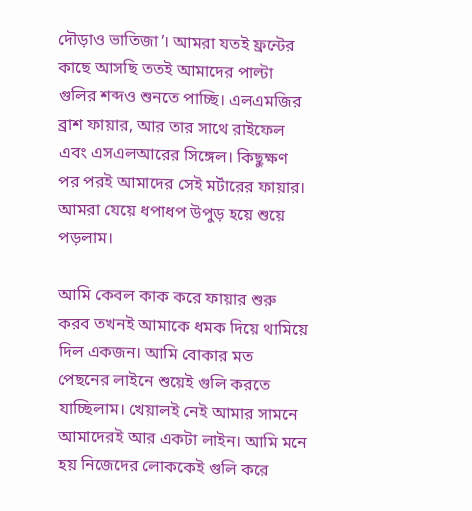দৌড়াও ভাতিজা’। আমরা যতই ফ্রন্টের কাছে আসছি ততই আমাদের পাল্টা গুলির শব্দও শুনতে পাচ্ছি। এলএমজির ব্রাশ ফায়ার, আর তার সাথে রাইফেল এবং এসএলআরের সিঙ্গেল। কিছুক্ষণ পর পরই আমাদের সেই মর্টারের ফায়ার। আমরা যেয়ে ধপাধপ উপুড় হয়ে শুয়ে পড়লাম।

আমি কেবল কাক করে ফায়ার শুরু করব তখনই আমাকে ধমক দিয়ে থামিয়ে দিল একজন। আমি বোকার মত পেছনের লাইনে শুয়েই গুলি করতে যাচ্ছিলাম। খেয়ালই নেই আমার সামনে আমাদেরই আর একটা লাইন। আমি মনে হয় নিজেদের লোককেই গুলি করে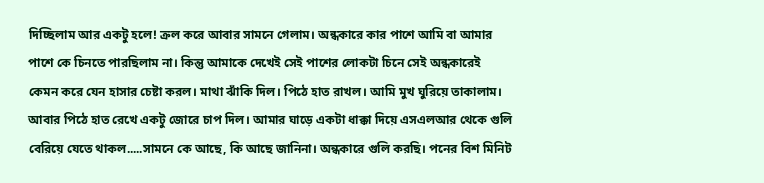দিচ্ছিলাম আর একটু হলে! ক্রল করে আবার সামনে গেলাম। অন্ধকারে কার পাশে আমি বা আমার পাশে কে চিনতে পারছিলাম না। কিন্তু আমাকে দেখেই সেই পাশের লোকটা চিনে সেই অন্ধকারেই কেমন করে যেন হাসার চেষ্টা করল। মাথা ঝাঁকি দিল। পিঠে হাত রাখল। আমি মুখ ঘুরিয়ে তাকালাম। আবার পিঠে হাত রেখে একটু জোরে চাপ দিল। আমার ঘাড়ে একটা ধাক্কা দিয়ে এসএলআর থেকে গুলি বেরিয়ে যেতে থাকল.....সামনে কে আছে, কি আছে জানিনা। অন্ধকারে গুলি করছি। পনের বিশ মিনিট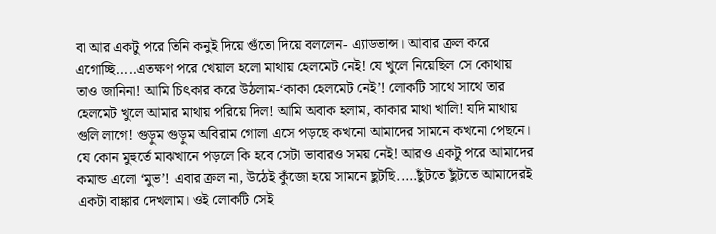বা আর একটু পরে তিনি কনুই দিয়ে গুঁতো দিয়ে বললেন- এ্যাডভান্স। আবার ক্রল করে এগোচ্ছি.....এতক্ষণ পরে খেয়াল হলো মাথায় হেলমেট নেই! যে খুলে নিয়েছিল সে কোথায় তাও জানিনা! আমি চিৎকার করে উঠলাম-‘কাকা হেলমেট নেই’! লোকটি সাথে সাথে তার হেলমেট খুলে আমার মাথায় পরিয়ে দিল! আমি অবাক হলাম, কাকার মাথা খালি! যদি মাথায় গুলি লাগে! গুড়ুম গুড়ুম অবিরাম গোলা এসে পড়ছে কখনো আমাদের সামনে কখনো পেছনে। যে কোন মুহুর্তে মাঝখানে পড়লে কি হবে সেটা ভাবারও সময় নেই! আরও একটু পরে আমাদের কমান্ড এলো ‘মুভ’! এবার ক্রল না, উঠেই কুঁজো হয়ে সামনে ছুটছি.....ছুঁটতে ছুঁটতে আমাদেরই একটা বাঙ্কার দেখলাম। ওই লোকটি সেই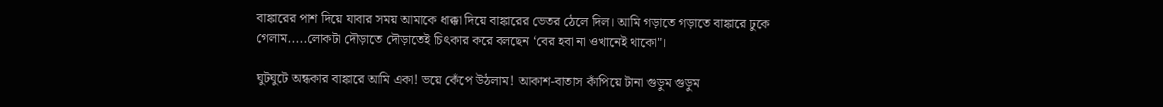বাঙ্কারের পাশ দিয়ে যাবার সময় আমাকে ধাক্কা দিয়ে বাঙ্কারের ভেতর ঠেলে দিল। আমি গড়াতে গড়াতে বাঙ্কারে ঢুকে গেলাম.....লোকটা দৌড়াতে দৌড়াতেই চিৎকার করে বলছেন ‘বের হবা না ওখানেই থাকো"।

ঘুটঘুটে অন্ধকার বাঙ্কারে আমি একা! ভয়ে কেঁপে উঠলাম! আকাশ-বাতাস কাঁপিয়ে টানা গুড়ুম গুড়ুম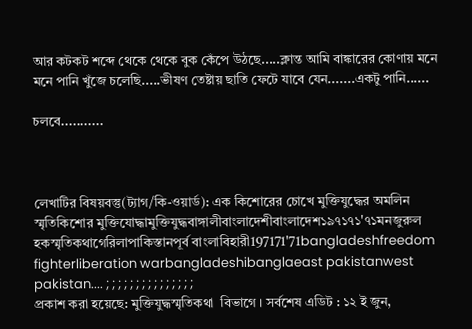আর কটকট শব্দে থেকে থেকে বুক কেঁপে উঠছে.....ক্লান্ত আমি বাঙ্কারের কোণায় মনে মনে পানি খুঁজে চলেছি.....ভীষণ তেষ্টায় ছাতি ফেটে যাবে যেন.......একটু পানি......

চলবে...........



লেখাটির বিষয়বস্তু(ট্যাগ/কি-ওয়ার্ড): এক কিশোরের চোখে মুক্তিযুদ্ধের অমলিন স্মৃতিকিশোর মুক্তিযোদ্ধামুক্তিযুদ্ধবাঙ্গালীবাংলাদেশীবাংলাদেশ১৯৭১৭১'৭১মনজুরুল হকস্মৃতিকথাগেরিলাপাকিস্তানপূর্ব বাংলাবিহারী197171'71bangladeshfreedom fighterliberation warbangladeshibanglaeast pakistanwest pakistan.... ; ; ; ; ; ; ; ; ; ; ; ; ; ; ;
প্রকাশ করা হয়েছে: মুক্তিযুদ্ধস্মৃতিকথা  বিভাগে । সর্বশেষ এডিট : ১২ ই জুন,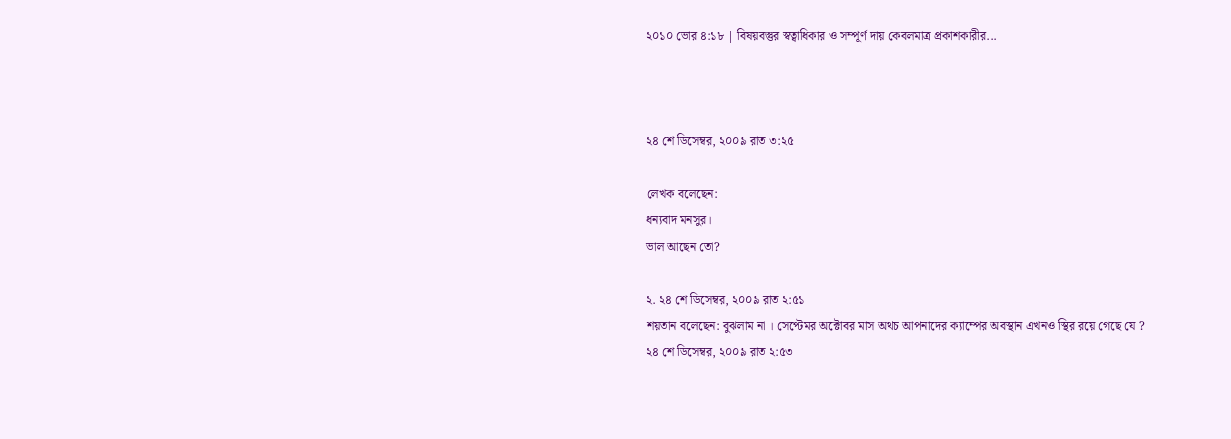২০১০ ভোর ৪:১৮ | বিষয়বস্তুর স্বত্বাধিকার ও সম্পূর্ণ দায় কেবলমাত্র প্রকাশকারীর...



২৪ শে ডিসেম্বর, ২০০৯ রাত ৩:২৫

লেখক বলেছেন:
ধন্যবাদ মনসুর।
ভাল আছেন তো?

২. ২৪ শে ডিসেম্বর, ২০০৯ রাত ২:৫১
শয়তান বলেছেন: বুঝলাম না । সেপ্টেমর অক্টোবর মাস অথচ আপনাদের ক্যাম্পের অবস্থান এখনও স্থির রয়ে গেছে যে ?
২৪ শে ডিসেম্বর, ২০০৯ রাত ২:৫৩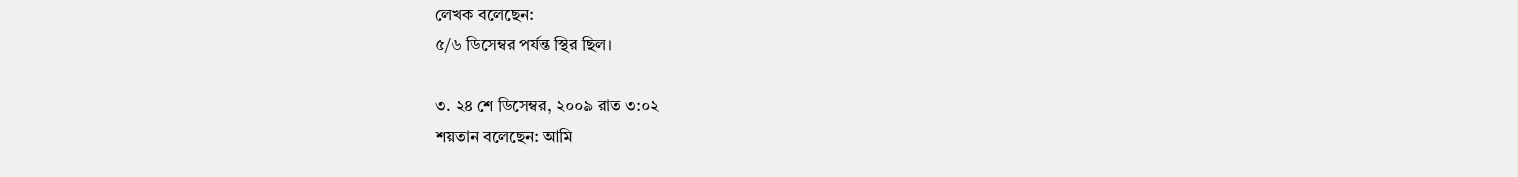লেখক বলেছেন:
৫/৬ ডিসেম্বর পর্যন্ত স্থির ছিল।

৩. ২৪ শে ডিসেম্বর, ২০০৯ রাত ৩:০২
শয়তান বলেছেন: আমি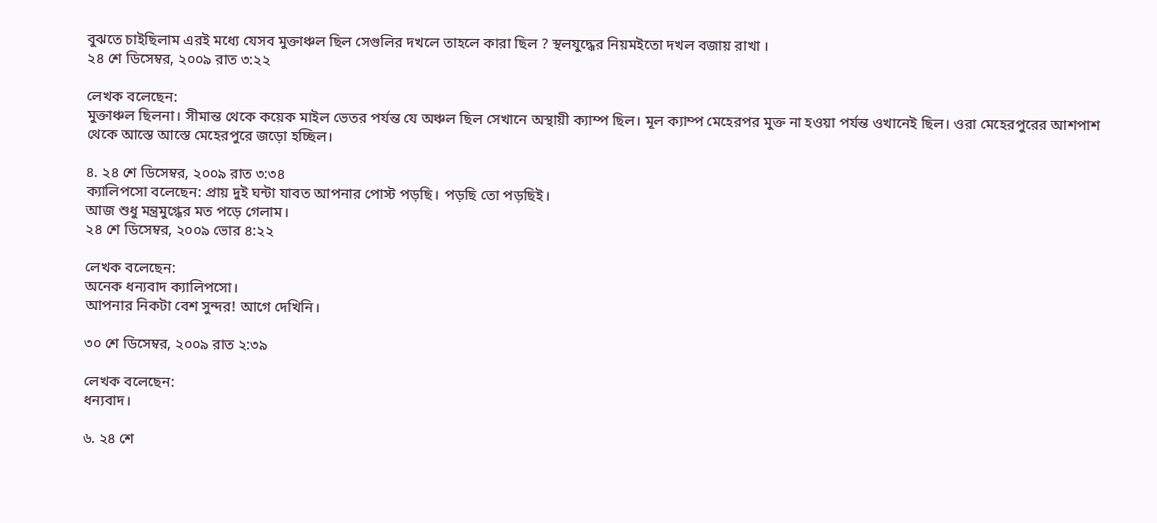বুঝতে চাইছিলাম এরই মধ্যে যেসব মুক্তাঞ্চল ছিল সেগুলির দখলে তাহলে কারা ছিল ? স্থলযুদ্ধের নিয়মইতো দখল বজায় রাখা ।
২৪ শে ডিসেম্বর, ২০০৯ রাত ৩:২২

লেখক বলেছেন:
মুক্তাঞ্চল ছিলনা। সীমান্ত থেকে কয়েক মাইল ভেতর পর্যন্ত যে অঞ্চল ছিল সেখানে অস্থায়ী ক্যাম্প ছিল। মূল ক্যাম্প মেহেরপর মুক্ত না হওয়া পর্যন্ত ওখানেই ছিল। ওরা মেহেরপুরের আশপাশ থেকে আস্তে আস্তে মেহেরপুরে জড়ো হচ্ছিল।

৪. ২৪ শে ডিসেম্বর, ২০০৯ রাত ৩:৩৪
ক্যালিপসো বলেছেন: প্রায় দুই ঘন্টা যাবত আপনার পোস্ট পড়ছি। পড়ছি তো পড়ছিই।
আজ শুধু মন্ত্রমুগ্ধের মত পড়ে গেলাম।
২৪ শে ডিসেম্বর, ২০০৯ ভোর ৪:২২

লেখক বলেছেন:
অনেক ধন্যবাদ ক্যালিপসো।
আপনার নিকটা বেশ সুন্দর! আগে দেখিনি।

৩০ শে ডিসেম্বর, ২০০৯ রাত ২:৩৯

লেখক বলেছেন:
ধন্যবাদ।

৬. ২৪ শে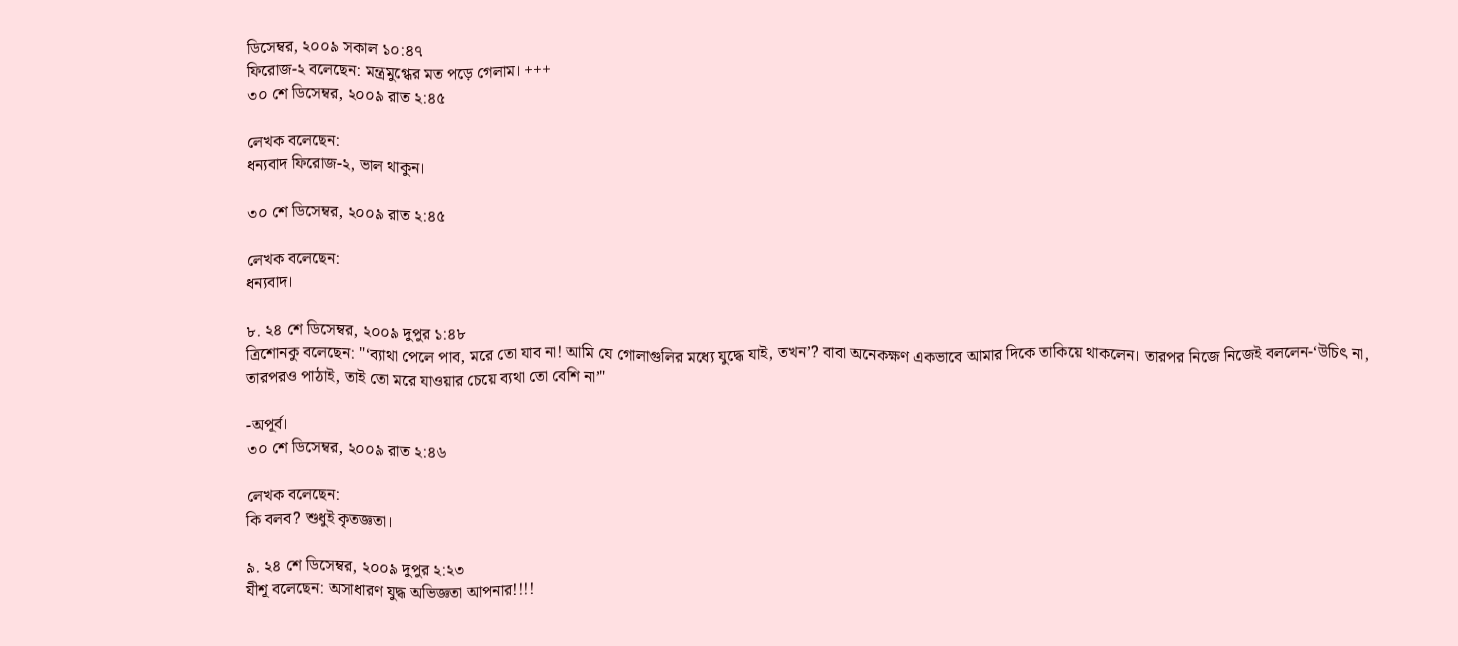ডিসেম্বর, ২০০৯ সকাল ১০:৪৭
ফিরোজ-২ বলেছেন: মন্ত্রমুগ্ধের মত পড়ে গেলাম। +++
৩০ শে ডিসেম্বর, ২০০৯ রাত ২:৪৫

লেখক বলেছেন:
ধন্যবাদ ফিরোজ-২, ভাল থাকুন।

৩০ শে ডিসেম্বর, ২০০৯ রাত ২:৪৫

লেখক বলেছেন:
ধন্যবাদ।

৮. ২৪ শে ডিসেম্বর, ২০০৯ দুপুর ১:৪৮
ত্রিশোনকু বলেছেন: "‘ব্যাথা পেলে পাব, মরে তো যাব না! আমি যে গোলাগুলির মধ্যে যুদ্ধে যাই, তখন’? বাবা অনেকক্ষণ একভাবে আমার দিকে তাকিয়ে থাকলেন। তারপর নিজে নিজেই বললেন-‘উচিৎ না, তারপরও পাঠাই, তাই তো মরে যাওয়ার চেয়ে ব্যথা তো বেশি না’"

-অপূর্ব।
৩০ শে ডিসেম্বর, ২০০৯ রাত ২:৪৬

লেখক বলেছেন:
কি বলব? শুধুই কৃতজ্ঞতা।

৯. ২৪ শে ডিসেম্বর, ২০০৯ দুপুর ২:২৩
যীশূ বলেছেন: অসাধারণ যুদ্ধ অভিজ্ঞতা আপনার!!!!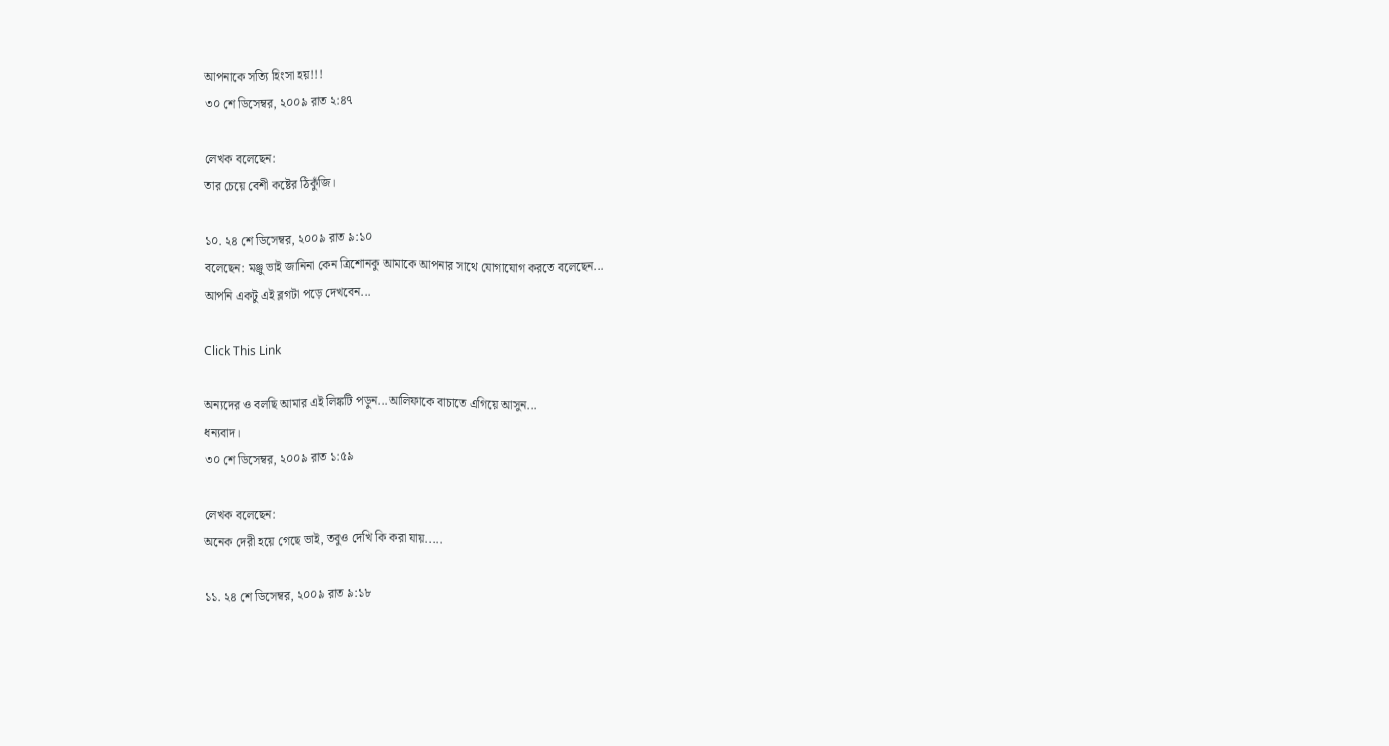আপনাকে সত্যি হিংসা হয়!!!
৩০ শে ডিসেম্বর, ২০০৯ রাত ২:৪৭

লেখক বলেছেন:
তার চেয়ে বেশী কষ্টের ঠিকুঁজি।

১০. ২৪ শে ডিসেম্বর, ২০০৯ রাত ৯:১০
বলেছেন: মঞ্জু ভাই জানিনা কেন ত্রিশোনকু আমাকে আপনার সাথে যোগাযোগ করতে বলেছেন...
আপনি একটু এই ব্লগটা পড়ে দেখবেন...

Click This Link

অন্যদের ও বলছি আমার এই লিঙ্কটি পড়ুন...আলিফাকে বাচাতে এগিয়ে আসুন...
ধন্যবাদ।
৩০ শে ডিসেম্বর, ২০০৯ রাত ১:৫৯

লেখক বলেছেন:
অনেক দেরী হয়ে গেছে ভাই, তবুও দেখি কি করা যায়.....

১১. ২৪ শে ডিসেম্বর, ২০০৯ রাত ৯:১৮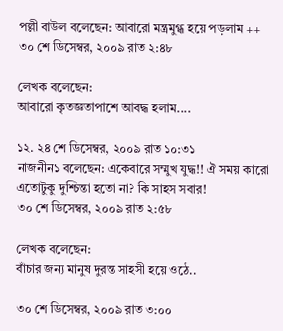পল্লী বাউল বলেছেন: আবারো মন্ত্রমুগ্ধ হয়ে পড়লাম ++
৩০ শে ডিসেম্বর, ২০০৯ রাত ২:৪৮

লেখক বলেছেন:
আবারো কৃতজ্ঞতাপাশে আবদ্ধ হলাম....

১২. ২৪ শে ডিসেম্বর, ২০০৯ রাত ১০:৩১
নাজনীন১ বলেছেন: একেবারে সম্মুখ যুদ্ধ!! ঐ সময় কারো এতোটুকু দুশ্চিন্তা হতো না? কি সাহস সবার!
৩০ শে ডিসেম্বর, ২০০৯ রাত ২:৫৮

লেখক বলেছেন:
বাঁচার জন্য মানুষ দুরন্ত সাহসী হয়ে ওঠে..

৩০ শে ডিসেম্বর, ২০০৯ রাত ৩:০০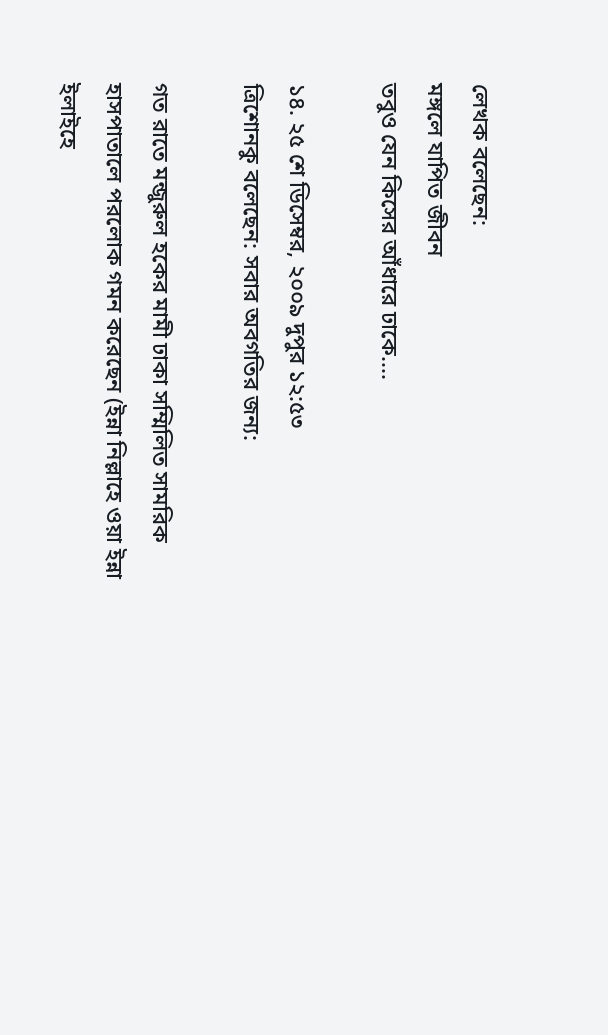লেখক বলেছেন:
মঙ্গলে যাপিত জীবন
তবুও যেন কিসের আঁধারে ঢাকে....

১৪. ২৫ শে ডিসেম্বর, ২০০৯ দুপুর ১২:৫৩
ত্রিশোনকু বলেছেন: সবার অবগতির জন্য:

গত রাতে মন্জুরুল হকের মামী ঢাকা সম্মিলিত সামরিক হাসপাতালে পরলোক গমন করেছেন (ইন্না নিল্লাহে ওয়া ইন্না ইলাইহে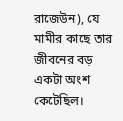রাজেউন), যে মামীর কাছে তার জীবনের বড় একটা অংশ কেটেছিল।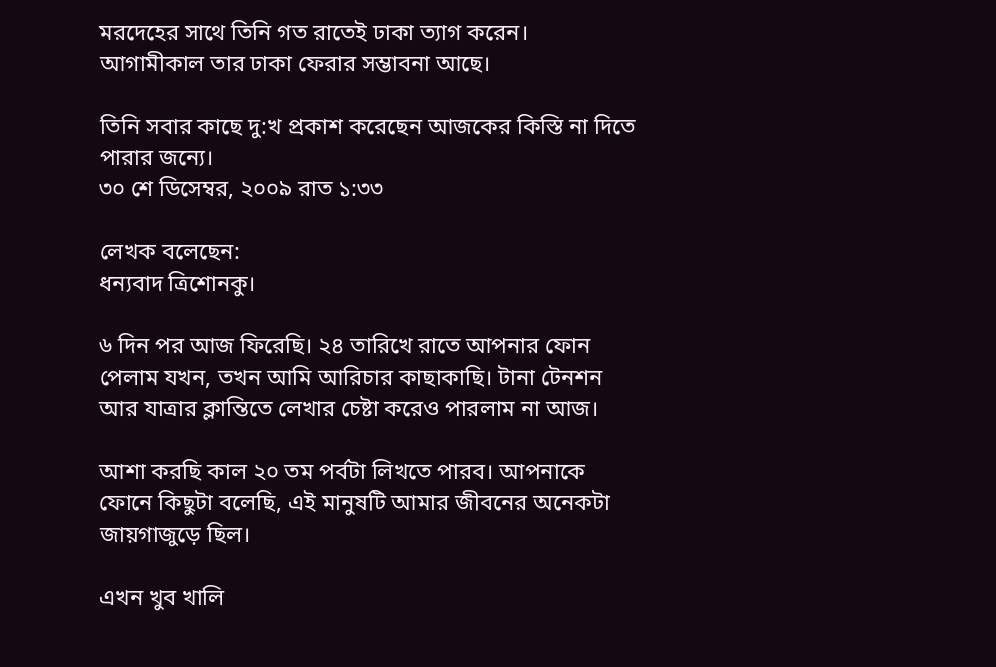মরদেহের সাথে তিনি গত রাতেই ঢাকা ত্যাগ করেন। আগামীকাল তার ঢাকা ফেরার সম্ভাবনা আছে।

তিনি সবার কাছে দু:খ প্রকাশ করেছেন আজকের কিস্তি না দিতে পারার জন্যে।
৩০ শে ডিসেম্বর, ২০০৯ রাত ১:৩৩

লেখক বলেছেন:
ধন্যবাদ ত্রিশোনকু।

৬ দিন পর আজ ফিরেছি। ২৪ তারিখে রাতে আপনার ফোন পেলাম যখন, তখন আমি আরিচার কাছাকাছি। টানা টেনশন আর যাত্রার ক্লান্তিতে লেখার চেষ্টা করেও পারলাম না আজ।

আশা করছি কাল ২০ তম পর্বটা লিখতে পারব। আপনাকে ফোনে কিছুটা বলেছি, এই মানুষটি আমার জীবনের অনেকটা জায়গাজুড়ে ছিল।

এখন খুব খালি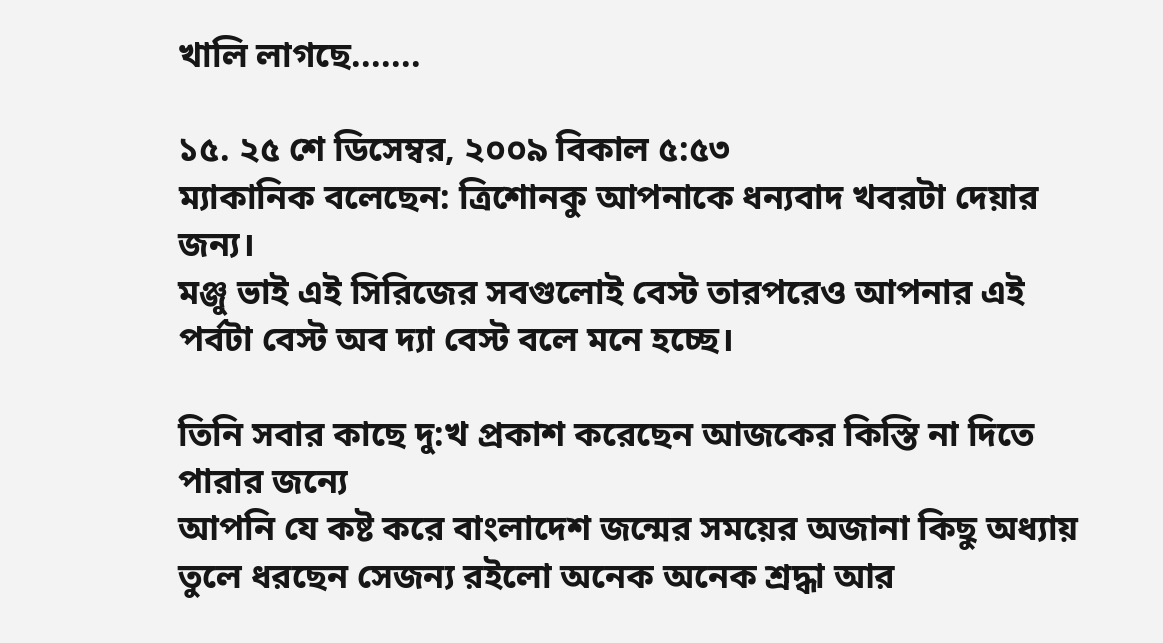খালি লাগছে.......

১৫. ২৫ শে ডিসেম্বর, ২০০৯ বিকাল ৫:৫৩
ম্যাকানিক বলেছেন: ত্রিশোনকু আপনাকে ধন্যবাদ খবরটা দেয়ার জন্য।
মঞ্জু ভাই এই সিরিজের সবগুলোই বেস্ট তারপরেও আপনার এই পর্বটা বেস্ট অব দ্যা বেস্ট বলে মনে হচ্ছে।

তিনি সবার কাছে দু:খ প্রকাশ করেছেন আজকের কিস্তি না দিতে পারার জন্যে
আপনি যে কষ্ট করে বাংলাদেশ জন্মের সময়ের অজানা কিছু অধ্যায় তুলে ধরছেন সেজন্য রইলো অনেক অনেক শ্রদ্ধা আর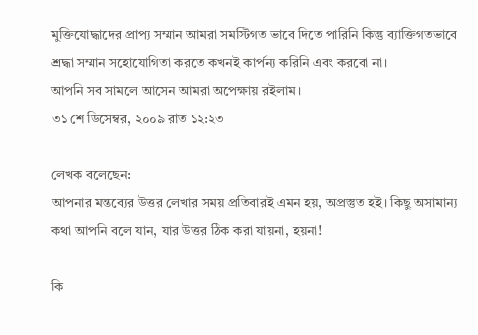মুক্তিযোদ্ধাদের প্রাপ্য সম্মান আমরা সমস্টিগত ভাবে দিতে পারিনি কিন্তু ব্যাক্তিগতভাবে শ্রদ্ধা সম্মান সহোযোগিতা করতে কখনই কার্পন্য করিনি এবং করবো না।
আপনি সব সামলে আসেন আমরা অপেক্ষায় রইলাম।
৩১ শে ডিসেম্বর, ২০০৯ রাত ১২:২৩

লেখক বলেছেন:
আপনার মন্তব্যের উত্তর লেখার সময় প্রতিবারই এমন হয়, অপ্রস্তুত হই। কিছু অসামান্য কথা আপনি বলে যান, যার উত্তর ঠিক করা যায়না, হয়না!

কি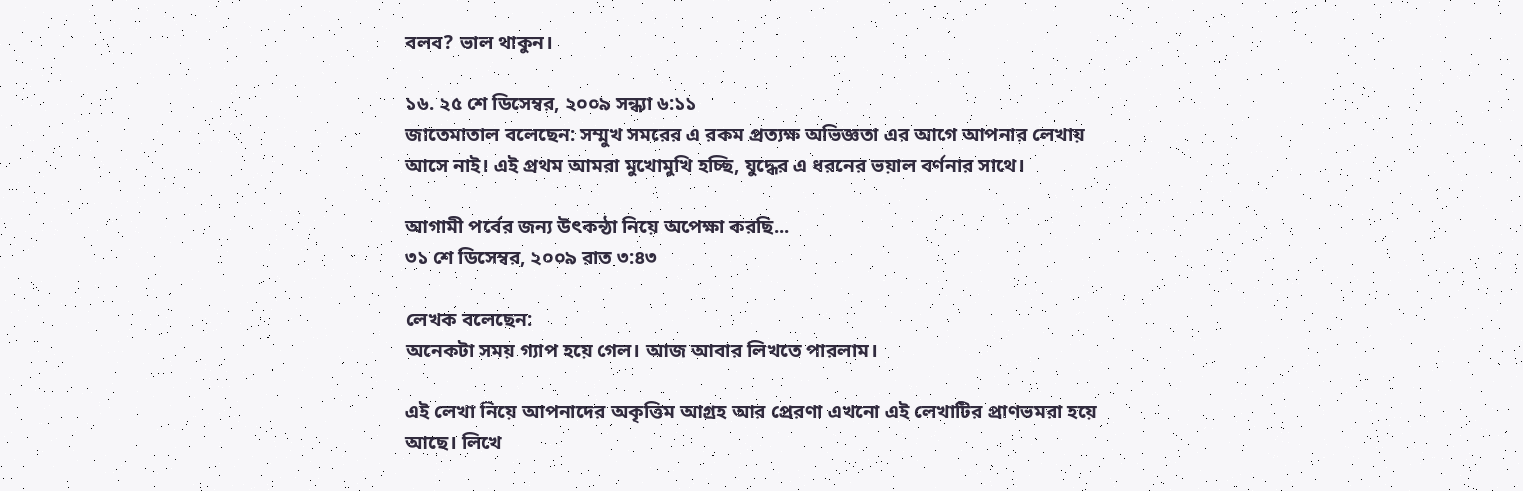বলব? ভাল থাকুন।

১৬. ২৫ শে ডিসেম্বর, ২০০৯ সন্ধ্যা ৬:১১
জাতেমাতাল বলেছেন: সম্মুখ সমরের এ রকম প্রত্যক্ষ অভিজ্ঞতা এর আগে আপনার লেখায় আসে নাই। এই প্রথম আমরা মুখোমুখি হচ্ছি, যুদ্ধের এ ধরনের ভয়াল বর্ণনার সাথে।

আগামী পর্বের জন্য উৎকন্ঠা নিয়ে অপেক্ষা করছি...
৩১ শে ডিসেম্বর, ২০০৯ রাত ৩:৪৩

লেখক বলেছেন:
অনেকটা সময় গ্যাপ হয়ে গেল। আজ আবার লিখতে পারলাম।

এই লেখা নিয়ে আপনাদের অকৃত্তিম আগ্রহ আর প্রেরণা এখনো এই লেখাটির প্রাণভমরা হয়ে আছে। লিখে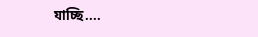যাচ্ছি....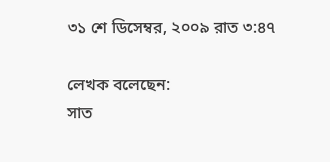৩১ শে ডিসেম্বর, ২০০৯ রাত ৩:৪৭

লেখক বলেছেন:
সাত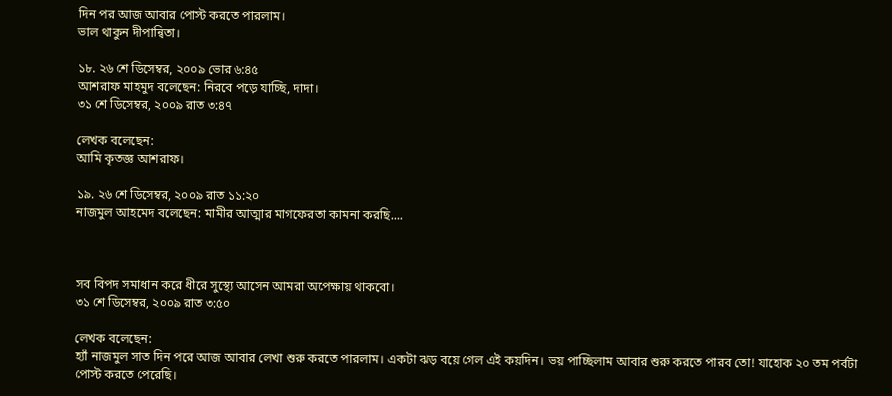দিন পর আজ আবার পোস্ট করতে পারলাম।
ভাল থাকুন দীপান্বিতা।

১৮. ২৬ শে ডিসেম্বর, ২০০৯ ভোর ৬:৪৫
আশরাফ মাহমুদ বলেছেন: নিরবে পড়ে যাচ্ছি, দাদা।
৩১ শে ডিসেম্বর, ২০০৯ রাত ৩:৪৭

লেখক বলেছেন:
আমি কৃতজ্ঞ আশরাফ।

১৯. ২৬ শে ডিসেম্বর, ২০০৯ রাত ১১:২০
নাজমুল আহমেদ বলেছেন: মামীর আত্মার মাগফেরতা কামনা করছি....



সব বিপদ সমাধান করে ধীরে সুস্থ্যে আসেন আমরা অপেক্ষায় থাকবো।
৩১ শে ডিসেম্বর, ২০০৯ রাত ৩:৫০

লেখক বলেছেন:
হ্যাঁ নাজমুল সাত দিন পরে আজ আবার লেখা শুরু করতে পারলাম। একটা ঝড় বয়ে গেল এই কয়দিন। ভয় পাচ্ছিলাম আবার শুরু করতে পারব তো! যাহোক ২০ তম পর্বটা পোস্ট করতে পেরেছি।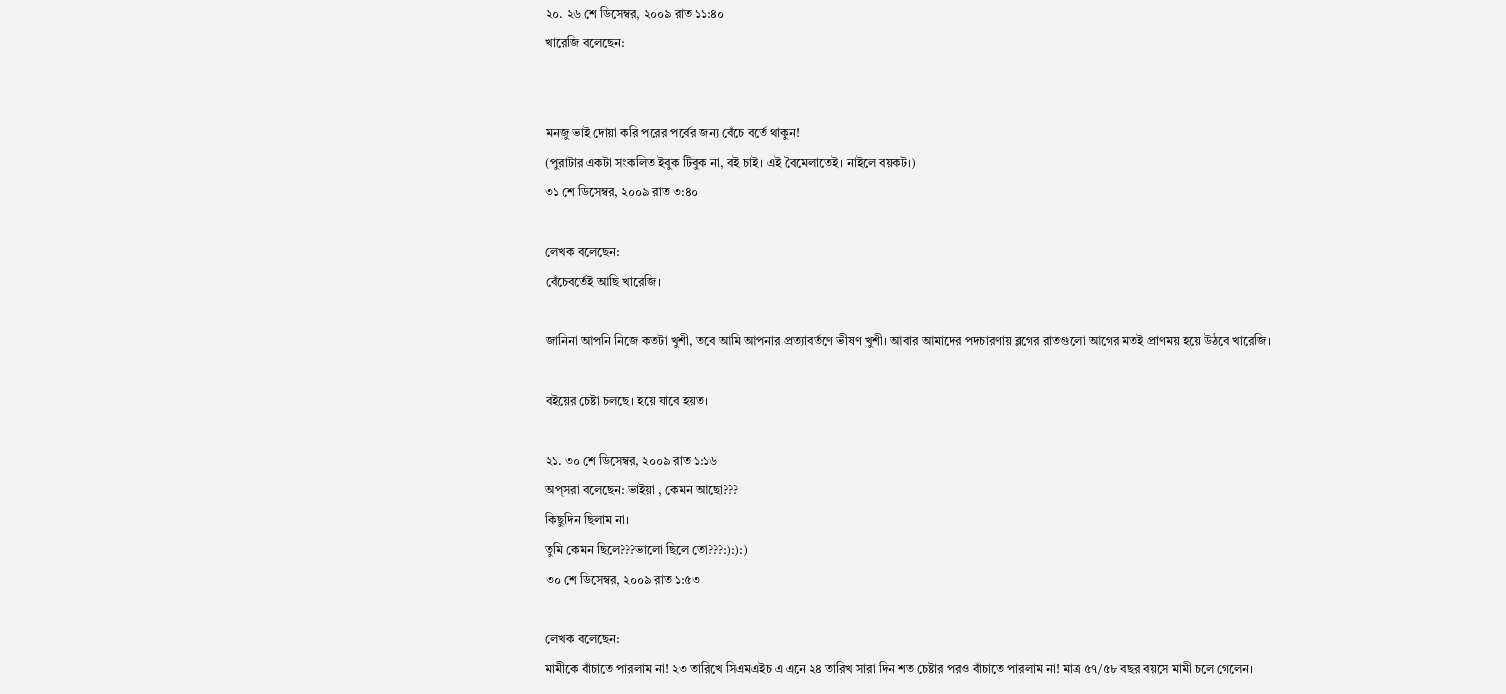২০. ২৬ শে ডিসেম্বর, ২০০৯ রাত ১১:৪০
খারেজি বলেছেন:


মনজু ভাই দোয়া করি পরের পর্বের জন্য বেঁচে বর্তে থাকুন!
(পুরাটার একটা সংকলিত ইবুক টিবুক না, বই চাই। এই বৈমেলাতেই। নাইলে বয়কট।)
৩১ শে ডিসেম্বর, ২০০৯ রাত ৩:৪০

লেখক বলেছেন:
বেঁচেবর্তেই আছি খারেজি।

জানিনা আপনি নিজে কতটা খুশী, তবে আমি আপনার প্রত্যাবর্তণে ভীষণ খুশী। আবার আমাদের পদচারণায় ব্লগের রাতগুলো আগের মতই প্রাণময় হয়ে উঠবে খারেজি।

বইয়ের চেষ্টা চলছে। হয়ে যাবে হয়ত।

২১. ৩০ শে ডিসেম্বর, ২০০৯ রাত ১:১৬
অপ্‌সরা বলেছেন: ভাইয়া , কেমন আছো???
কিছুদিন ছিলাম না।
তুমি কেমন ছিলে???ভালো ছিলে তো???:):):)
৩০ শে ডিসেম্বর, ২০০৯ রাত ১:৫৩

লেখক বলেছেন:
মামীকে বাঁচাতে পারলাম না! ২৩ তারিখে সিএমএইচ এ এনে ২৪ তারিখ সারা দিন শত চেষ্টার পরও বাঁচাতে পারলাম না! মাত্র ৫৭/৫৮ বছর বয়সে মামী চলে গেলেন।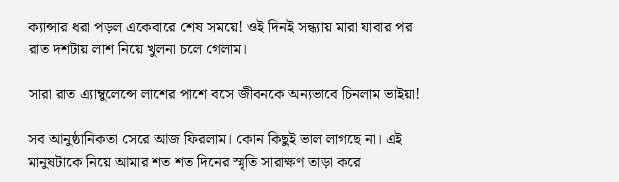ক্যান্সার ধরা পড়ল একেবারে শেষ সময়ে! ওই দিনই সন্ধ্যায় মারা যাবার পর রাত দশটায় লাশ নিয়ে খুলনা চলে গেলাম।

সারা রাত এ্যাম্বুলেন্সে লাশের পাশে বসে জীবনকে অন্যভাবে চিনলাম ভাইয়া!

সব আনুষ্ঠানিকতা সেরে আজ ফিরলাম। কোন কিছুই ভাল লাগছে না। এই মানুষটাকে নিয়ে আমার শত শত দিনের স্মৃতি সারাক্ষণ তাড়া করে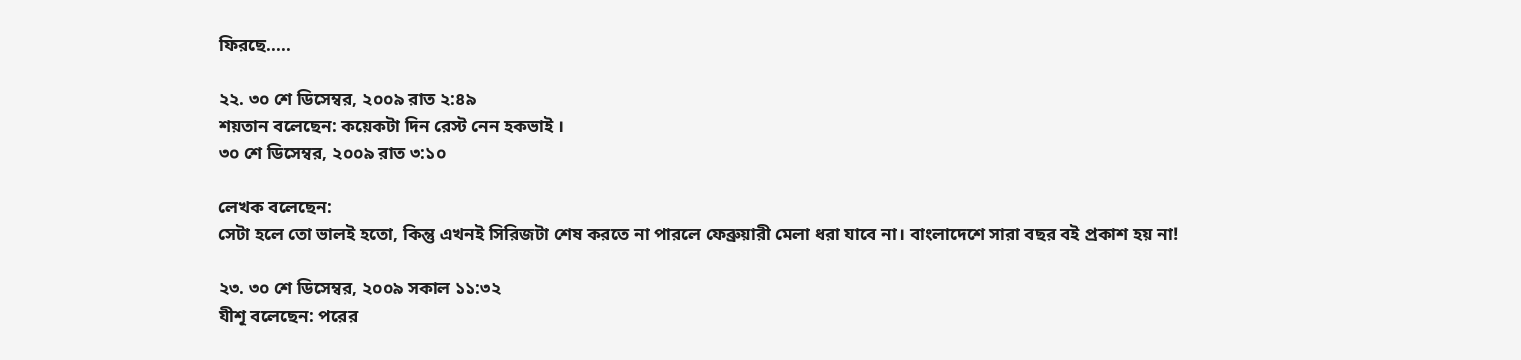ফিরছে.....

২২. ৩০ শে ডিসেম্বর, ২০০৯ রাত ২:৪৯
শয়তান বলেছেন: কয়েকটা দিন রেস্ট নেন হকভাই ।
৩০ শে ডিসেম্বর, ২০০৯ রাত ৩:১০

লেখক বলেছেন:
সেটা হলে তো ভালই হতো, কিন্তু এখনই সিরিজটা শেষ করতে না পারলে ফেব্রুয়ারী মেলা ধরা যাবে না। বাংলাদেশে সারা বছর বই প্রকাশ হয় না!

২৩. ৩০ শে ডিসেম্বর, ২০০৯ সকাল ১১:৩২
যীশূ বলেছেন: পরের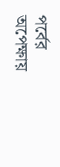পর্বের অপেক্ষায়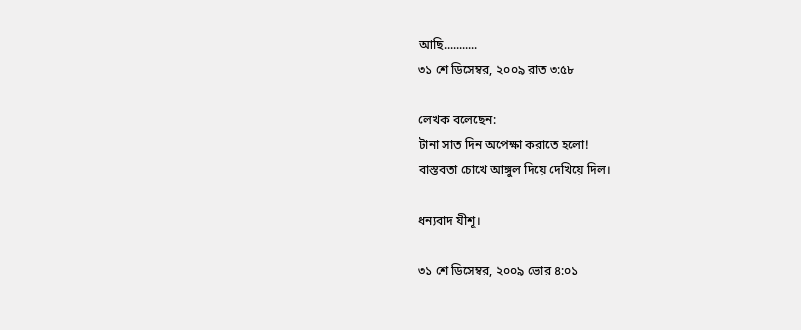আছি...........
৩১ শে ডিসেম্বর, ২০০৯ রাত ৩:৫৮

লেখক বলেছেন:
টানা সাত দিন অপেক্ষা করাতে হলো!
বাস্তবতা চোখে আঙ্গুল দিয়ে দেখিয়ে দিল।

ধন্যবাদ যীশূ।

৩১ শে ডিসেম্বর, ২০০৯ ভোর ৪:০১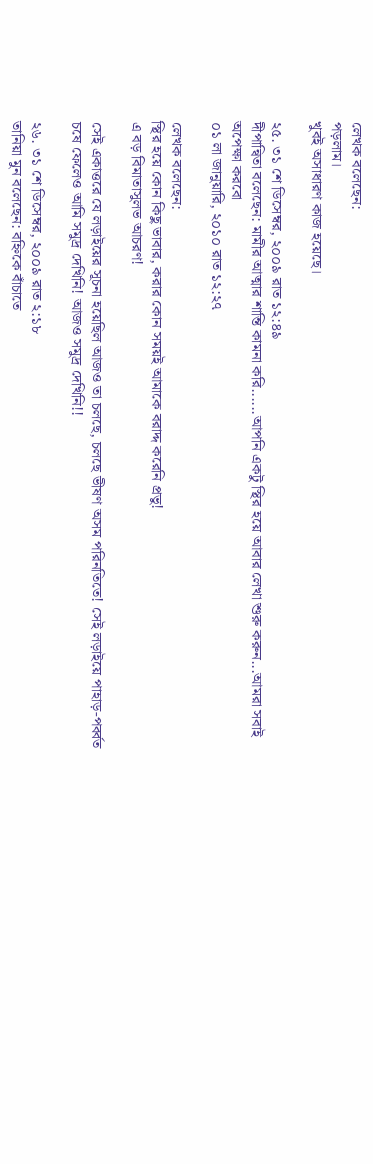লেখক বলেছেন:
পড়লাম।
খুবই অসাধারণ কাজ হয়েছে।

২৫. ৩১ শে ডিসেম্বর, ২০০৯ রাত ১২:৪৯
দীপান্বিতা বলেছেন: মামীর আত্মার শান্তি কামনা করি......আপনি একটু স্থির হয়ে আবার লেখা শুরু করুন...আমরা সবাই অপেক্ষা করবো
০১ লা জানুয়ারি, ২০১০ রাত ১২:২৭

লেখক বলেছেন:
স্থির হয়ে কোন কিছু ভাবার, করার কোন সময়ই আমাকে বরাদ্দ করেনি প্রভু!
এ বড় বিমাতাসুলভ আচরণ!

সেই একাত্তরে যে লড়াইয়ের সূচনা হয়েছিল আজও তা চলছে, চলছে ভীষণ অসম পরিনতিতে! সেই লড়াইয়ে পাহাড়-পর্ব্বত চষে ফেলেও আমি সমুদ্র দেখিনি! আজও সমুদ্র দেখিনি!!

২৬. ৩১ শে ডিসেম্বর, ২০০৯ রাত ২:১৮
তানিয়া মুন বলেছেন: বহ্নিকে বাঁচাতে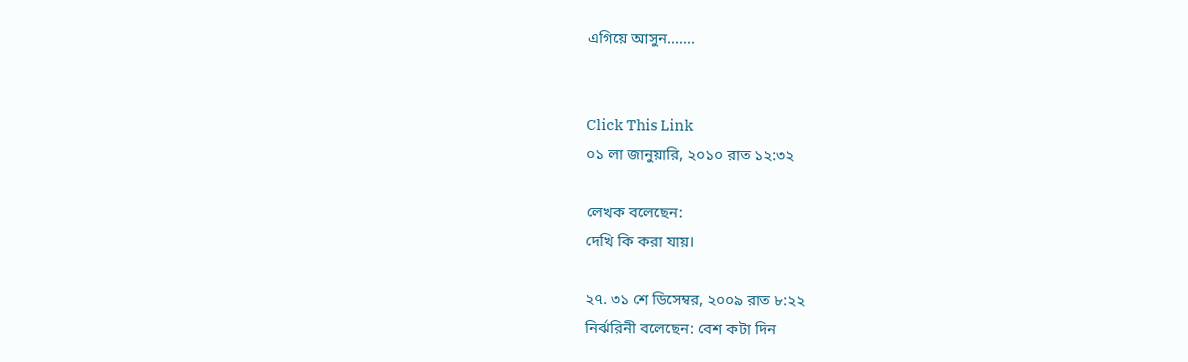এগিয়ে আসুন.......


Click This Link
০১ লা জানুয়ারি, ২০১০ রাত ১২:৩২

লেখক বলেছেন:
দেখি কি করা যায়।

২৭. ৩১ শে ডিসেম্বর, ২০০৯ রাত ৮:২২
নির্ঝরিনী বলেছেন: বেশ কটা দিন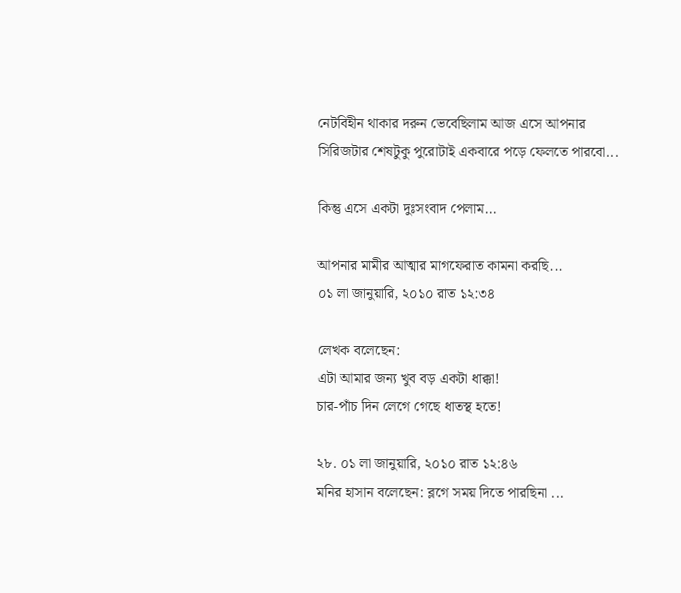নেটবিহীন থাকার দরুন ভেবেছিলাম আজ এসে আপনার সিরিজটার শেষটুকু পুরোটাই একবারে পড়ে ফেলতে পারবো...

কিন্তু এসে একটা দুঃসংবাদ পেলাম...

আপনার মামীর আত্মার মাগফেরাত কামনা করছি...
০১ লা জানুয়ারি, ২০১০ রাত ১২:৩৪

লেখক বলেছেন:
এটা আমার জন্য খুব বড় একটা ধাক্কা!
চার-পাঁচ দিন লেগে গেছে ধাতস্থ হতে!

২৮. ০১ লা জানুয়ারি, ২০১০ রাত ১২:৪৬
মনির হাসান বলেছেন: ব্লগে সময় দিতে পারছিনা ...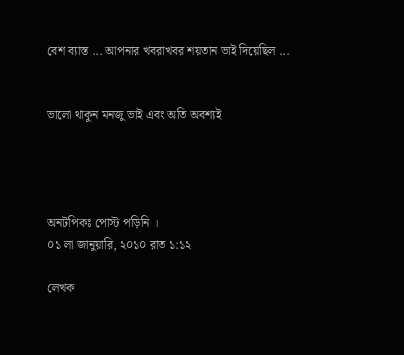বেশ ব্যাস্ত ... আপনার খবরাখবর শয়তান ভাই দিয়েছিল ...


ভালো থাকুন মনজু ভাই এবং অতি অবশ্যই




অনটপিকঃ পোস্ট পড়িনি ।
০১ লা জানুয়ারি, ২০১০ রাত ১:১২

লেখক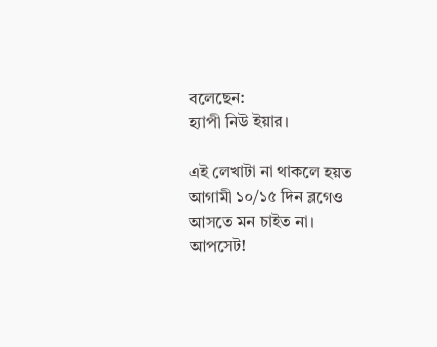বলেছেন:
হ্যাপী নিউ ইয়ার।

এই লেখাটা না থাকলে হয়ত আগামী ১০/১৫ দিন ব্লগেও আসতে মন চাইত না।
আপসেট!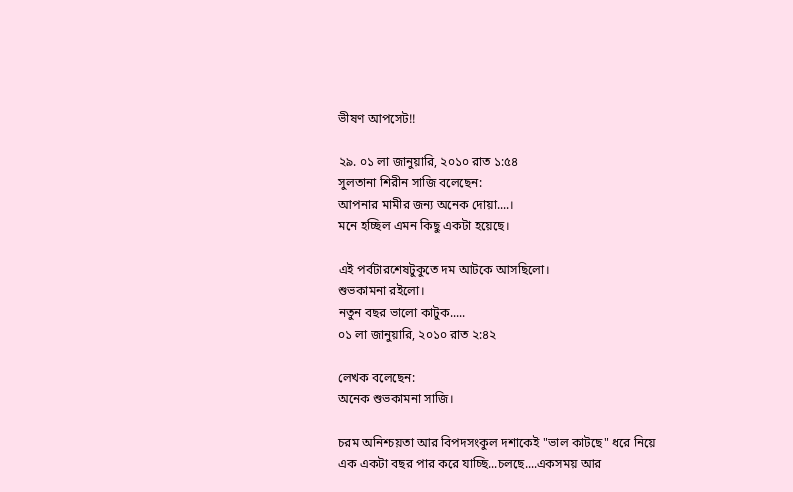ভীষণ আপসেট!!

২৯. ০১ লা জানুয়ারি, ২০১০ রাত ১:৫৪
সুলতানা শিরীন সাজি বলেছেন:
আপনার মামীর জন্য অনেক দোয়া....।
মনে হচ্ছিল এমন কিছু একটা হয়েছে।

এই পর্বটারশেষটুকুতে দম আটকে আসছিলো।
শুভকামনা রইলো।
নতুন বছর ভালো কাটুক.....
০১ লা জানুয়ারি, ২০১০ রাত ২:৪২

লেখক বলেছেন:
অনেক শুভকামনা সাজি।

চরম অনিশ্চয়তা আর বিপদসংকুল দশাকেই "ভাল কাটছে" ধরে নিয়ে
এক একটা বছর পার করে যাচ্ছি...চলছে....একসময় আর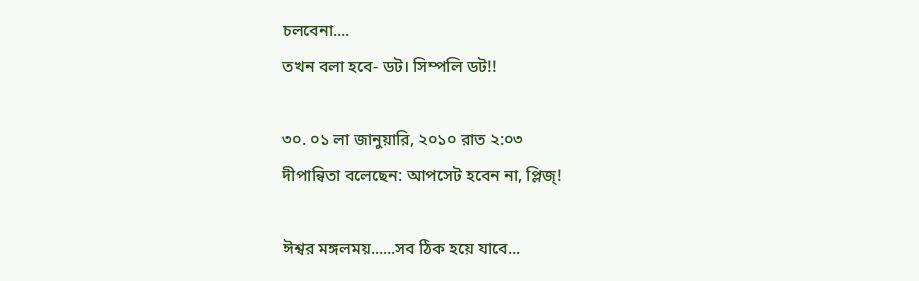চলবেনা....
তখন বলা হবে- ডট। সিম্পলি ডট!!

৩০. ০১ লা জানুয়ারি, ২০১০ রাত ২:০৩
দীপান্বিতা বলেছেন: আপসেট হবেন না, প্লিজ্‌!

ঈশ্বর মঙ্গলময়......সব ঠিক হয়ে যাবে...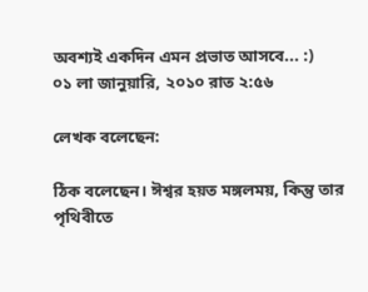অবশ্যই একদিন এমন প্রভাত আসবে... :)
০১ লা জানুয়ারি, ২০১০ রাত ২:৫৬

লেখক বলেছেন:

ঠিক বলেছেন। ঈশ্বর হয়ত মঙ্গলময়, কিন্তু তার পৃথিবীতে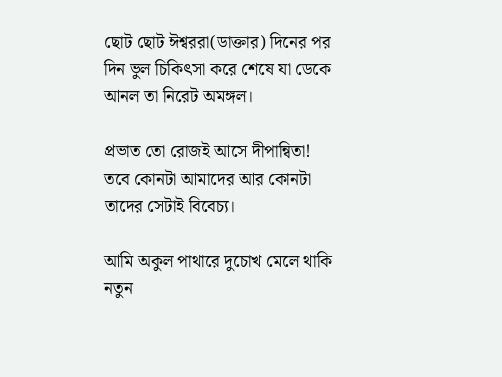ছোট ছোট ঈশ্বররা(ডাক্তার) দিনের পর দিন ভুল চিকিৎসা করে শেষে যা ডেকে আনল তা নিরেট অমঙ্গল।

প্রভাত তো রোজই আসে দীপান্বিতা!
তবে কোনটা আমাদের আর কোনটা তাদের সেটাই বিবেচ্য।

আমি অকুল পাথারে দুচোখ মেলে থাকি
নতুন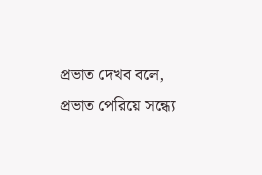প্রভাত দেখব বলে,
প্রভাত পেরিয়ে সন্ধ্যে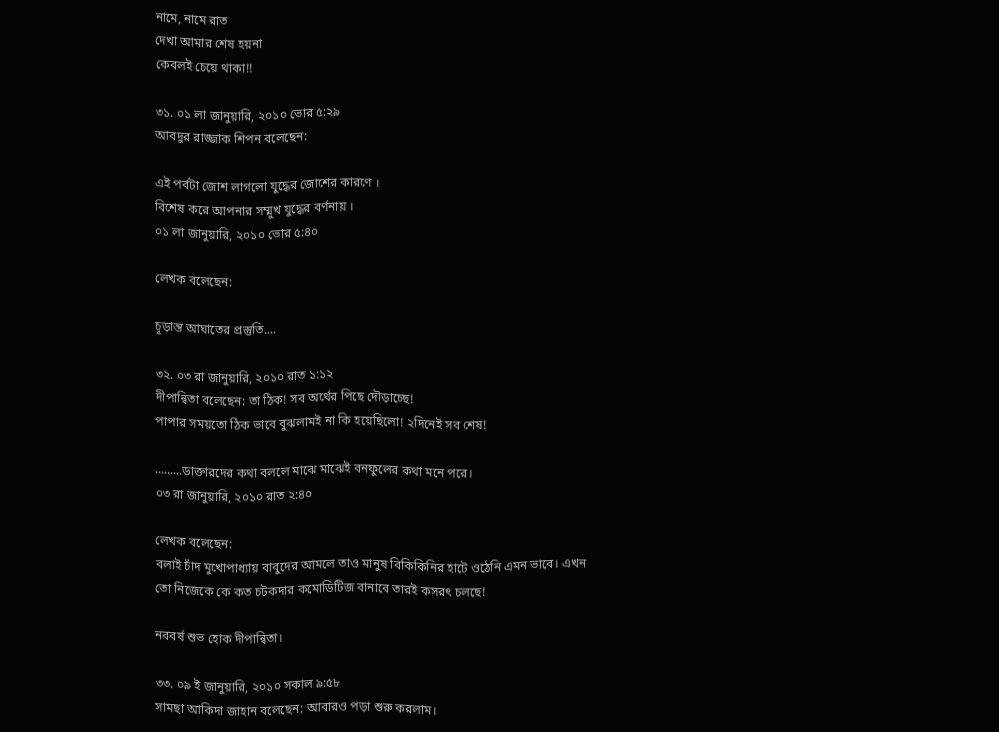নামে, নামে রাত
দেখা আমার শেষ হয়না
কেবলই চেয়ে থাকা!!

৩১. ০১ লা জানুয়ারি, ২০১০ ভোর ৫:২৯
আবদুর রাজ্জাক শিপন বলেছেন:

এই পর্বটা জোশ লাগলো যুদ্ধের জোশের কারণে ।
বিশেষ করে আপনার সম্মুখ যুদ্ধের বর্ণনায় ।
০১ লা জানুয়ারি, ২০১০ ভোর ৫:৪০

লেখক বলেছেন:

চূড়ান্ত আঘাতের প্রস্তুতি....

৩২. ০৩ রা জানুয়ারি, ২০১০ রাত ১:১২
দীপান্বিতা বলেছেন: তা ঠিক! সব অর্থের পিছে দৌড়াচ্ছে!
পাপার সময়তো ঠিক ভাবে বুঝলামই না কি হয়েছিলো! ২দিনেই সব শেষ!

.........ডাক্তারদের কথা বললে মাঝে মাঝেই বনফুলের কথা মনে পরে।
০৩ রা জানুয়ারি, ২০১০ রাত ২:৪০

লেখক বলেছেন:
বলাই চাঁদ মুখোপাধ্যায় বাবুদের আমলে তাও মানুষ বিকিকিনির হাটে ওঠেনি এমন ভাবে। এখন তো নিজেকে কে কত চটকদার কমোডিটিজ বানাবে তারই কসরৎ চলছে!

নববর্ষ শুভ হোক দীপান্বিতা।

৩৩. ০৯ ই জানুয়ারি, ২০১০ সকাল ৯:৫৮
সামছা আকিদা জাহান বলেছেন: আবারও পড়া শুরু করলাম।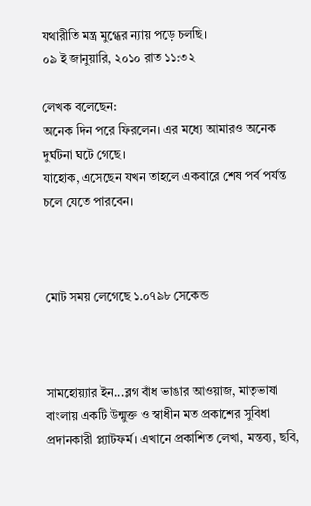যথারীতি মন্ত্র মুগ্ধের ন্যায় পড়ে চলছি।
০৯ ই জানুয়ারি, ২০১০ রাত ১১:৩২

লেখক বলেছেন:
অনেক দিন পরে ফিরলেন। এর মধ্যে আমারও অনেক দুর্ঘটনা ঘটে গেছে।
যাহোক, এসেছেন যখন তাহলে একবারে শেষ পর্ব পর্যন্ত চলে যেতে পারবেন।



মোট সময় লেগেছে ১.০৭৯৮ সেকেন্ড



সামহোয়‍্যার ইন...ব্লগ বাঁধ ভাঙার আওয়াজ, মাতৃভাষা বাংলায় একটি উন্মুক্ত ও স্বাধীন মত প্রকাশের সুবিধা প্রদানকারী প্ল্যাটফর্ম। এখানে প্রকাশিত লেখা, মন্তব‍্য, ছবি,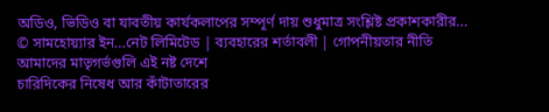অডিও, ভিডিও বা যাবতীয় কার্যকলাপের সম্পূর্ণ দায় শুধুমাত্র সংশ্লিষ্ট প্রকাশকারীর...
© সামহোয়্যার ইন...নেট লিমিটেড | ব্যবহারের শর্তাবলী | গোপনীয়তার নীতি
আমাদের মাতৃগর্ভগুলি এই নষ্ট দেশে
চারিদিকের নিষেধ আর কাঁটাতারের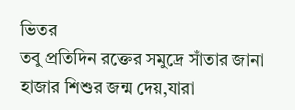ভিতর
তবু প্রতিদিন রক্তের সমুদ্রে সাঁতার জানা
হাজার শিশুর জন্ম দেয়,যারা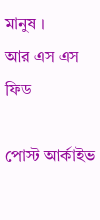মানুষ ।
আর এস এস ফিড

পোস্ট আর্কাইভ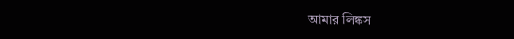আমার লিঙ্কস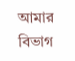আমার বিভাগ